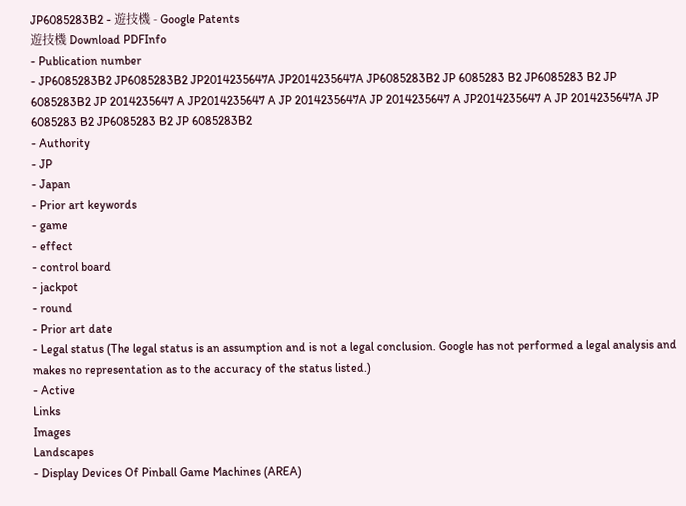JP6085283B2 - 遊技機 - Google Patents
遊技機 Download PDFInfo
- Publication number
- JP6085283B2 JP6085283B2 JP2014235647A JP2014235647A JP6085283B2 JP 6085283 B2 JP6085283 B2 JP 6085283B2 JP 2014235647 A JP2014235647 A JP 2014235647A JP 2014235647 A JP2014235647 A JP 2014235647A JP 6085283 B2 JP6085283 B2 JP 6085283B2
- Authority
- JP
- Japan
- Prior art keywords
- game
- effect
- control board
- jackpot
- round
- Prior art date
- Legal status (The legal status is an assumption and is not a legal conclusion. Google has not performed a legal analysis and makes no representation as to the accuracy of the status listed.)
- Active
Links
Images
Landscapes
- Display Devices Of Pinball Game Machines (AREA)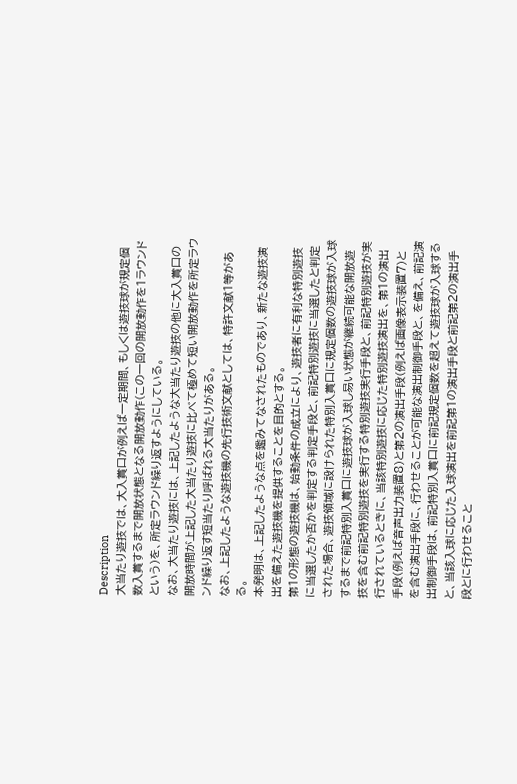Description
大当たり遊技では、大入賞口が例えば一定期間、もしくは遊技球が規定個数入賞するまで開放状態となる開放動作(この一回の開放動作を1ラウンドという)を、所定ラウンド繰り返すようにしている。
なお、大当たり遊技には、上記したような大当たり遊技の他に大入賞口の開放時間が上記した大当たり遊技に比べて極めて短い開放動作を所定ラウンド繰り返す短当たり呼ばれる大当たりがある。
なお、上記したような遊技機の先行技術文献としては、特許文献1等がある。
本発明は、上記したような点を鑑みてなされたものであり、新たな遊技演出を備えた遊技機を提供することを目的とする。
第1の形態の遊技機は、始動条件の成立により、遊技者に有利な特別遊技に当選したか否かを判定する判定手段と、前記特別遊技に当選したと判定された場合、遊技領域に設けられた特別入賞口に規定個数の遊技球が入球するまで前記特別入賞口に遊技球が入球し易い状態が継続可能な開放遊技を含む前記特別遊技を実行する特別遊技実行手段と、前記特別遊技が実行されているときに、当該特別遊技に応じた特別遊技演出を、第1の演出手段(例えば音声出力装置8)と第2の演出手段(例えば画像表示装置7)とを含む演出手段に、行わせることが可能な演出制御手段と、を備え、前記演出制御手段は、前記特別入賞口に前記規定個数を超えて遊技球が入球すると、当該入球に応じた入球演出を前記第1の演出手段と前記第2の演出手段とに行わせること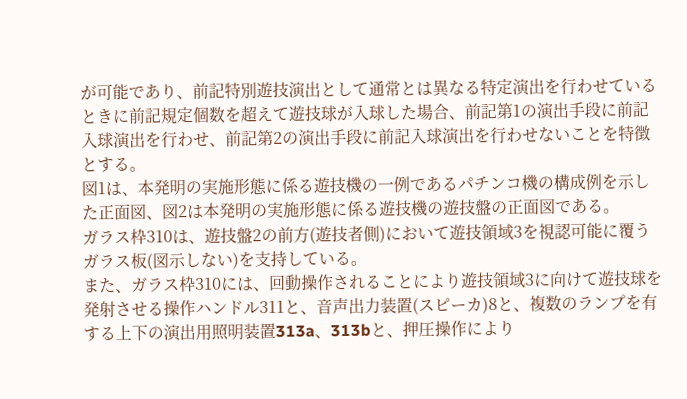が可能であり、前記特別遊技演出として通常とは異なる特定演出を行わせているときに前記規定個数を超えて遊技球が入球した場合、前記第1の演出手段に前記入球演出を行わせ、前記第2の演出手段に前記入球演出を行わせないことを特徴とする。
図1は、本発明の実施形態に係る遊技機の一例であるパチンコ機の構成例を示した正面図、図2は本発明の実施形態に係る遊技機の遊技盤の正面図である。
ガラス枠310は、遊技盤2の前方(遊技者側)において遊技領域3を視認可能に覆うガラス板(図示しない)を支持している。
また、ガラス枠310には、回動操作されることにより遊技領域3に向けて遊技球を発射させる操作ハンドル311と、音声出力装置(スピーカ)8と、複数のランプを有する上下の演出用照明装置313a、313bと、押圧操作により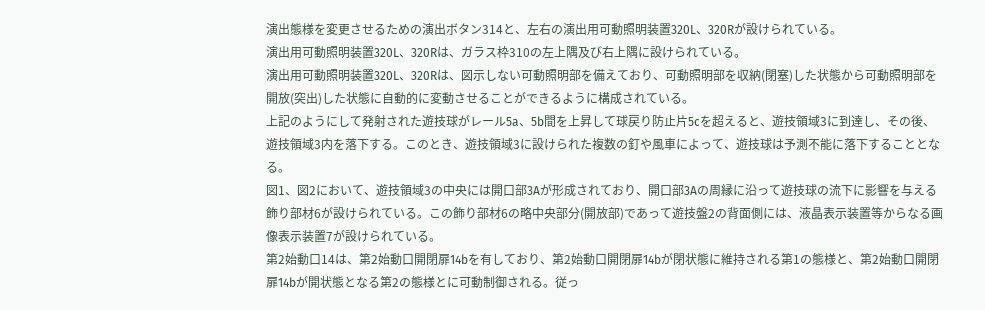演出態様を変更させるための演出ボタン314と、左右の演出用可動照明装置320L、320Rが設けられている。
演出用可動照明装置320L、320Rは、ガラス枠310の左上隅及び右上隅に設けられている。
演出用可動照明装置320L、320Rは、図示しない可動照明部を備えており、可動照明部を収納(閉塞)した状態から可動照明部を開放(突出)した状態に自動的に変動させることができるように構成されている。
上記のようにして発射された遊技球がレール5a、5b間を上昇して球戻り防止片5cを超えると、遊技領域3に到達し、その後、遊技領域3内を落下する。このとき、遊技領域3に設けられた複数の釘や風車によって、遊技球は予測不能に落下することとなる。
図1、図2において、遊技領域3の中央には開口部3Aが形成されており、開口部3Aの周縁に沿って遊技球の流下に影響を与える飾り部材6が設けられている。この飾り部材6の略中央部分(開放部)であって遊技盤2の背面側には、液晶表示装置等からなる画像表示装置7が設けられている。
第2始動口14は、第2始動口開閉扉14bを有しており、第2始動口開閉扉14bが閉状態に維持される第1の態様と、第2始動口開閉扉14bが開状態となる第2の態様とに可動制御される。従っ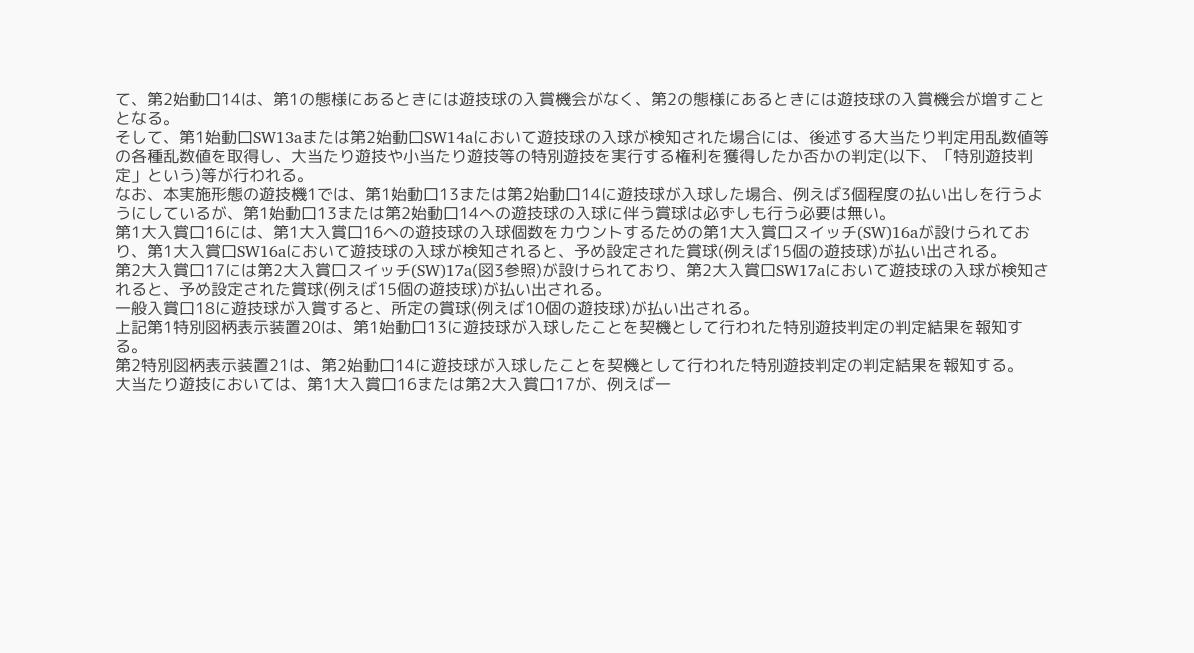て、第2始動口14は、第1の態様にあるときには遊技球の入賞機会がなく、第2の態様にあるときには遊技球の入賞機会が増すこととなる。
そして、第1始動口SW13aまたは第2始動口SW14aにおいて遊技球の入球が検知された場合には、後述する大当たり判定用乱数値等の各種乱数値を取得し、大当たり遊技や小当たり遊技等の特別遊技を実行する権利を獲得したか否かの判定(以下、「特別遊技判定」という)等が行われる。
なお、本実施形態の遊技機1では、第1始動口13または第2始動口14に遊技球が入球した場合、例えば3個程度の払い出しを行うようにしているが、第1始動口13または第2始動口14への遊技球の入球に伴う賞球は必ずしも行う必要は無い。
第1大入賞口16には、第1大入賞口16への遊技球の入球個数をカウントするための第1大入賞口スイッチ(SW)16aが設けられており、第1大入賞口SW16aにおいて遊技球の入球が検知されると、予め設定された賞球(例えば15個の遊技球)が払い出される。
第2大入賞口17には第2大入賞口スイッチ(SW)17a(図3参照)が設けられており、第2大入賞口SW17aにおいて遊技球の入球が検知されると、予め設定された賞球(例えば15個の遊技球)が払い出される。
一般入賞口18に遊技球が入賞すると、所定の賞球(例えば10個の遊技球)が払い出される。
上記第1特別図柄表示装置20は、第1始動口13に遊技球が入球したことを契機として行われた特別遊技判定の判定結果を報知する。
第2特別図柄表示装置21は、第2始動口14に遊技球が入球したことを契機として行われた特別遊技判定の判定結果を報知する。
大当たり遊技においては、第1大入賞口16または第2大入賞口17が、例えば一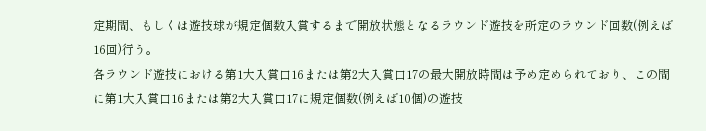定期間、もしくは遊技球が規定個数入賞するまで開放状態となるラウンド遊技を所定のラウンド回数(例えば16回)行う。
各ラウンド遊技における第1大入賞口16または第2大入賞口17の最大開放時間は予め定められており、この間に第1大入賞口16または第2大入賞口17に規定個数(例えば10個)の遊技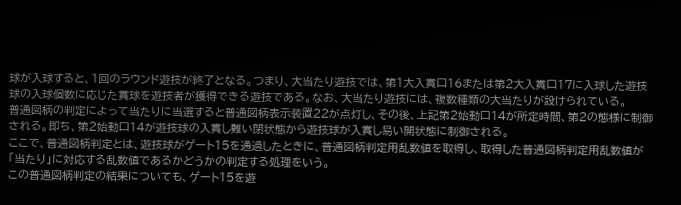球が入球すると、1回のラウンド遊技が終了となる。つまり、大当たり遊技では、第1大入賞口16または第2大入賞口17に入球した遊技球の入球個数に応じた賞球を遊技者が獲得できる遊技である。なお、大当たり遊技には、複数種類の大当たりが設けられている。
普通図柄の判定によって当たりに当選すると普通図柄表示装置22が点灯し、その後、上記第2始動口14が所定時間、第2の態様に制御される。即ち、第2始動口14が遊技球の入賞し難い閉状態から遊技球が入賞し易い開状態に制御される。
ここで、普通図柄判定とは、遊技球がゲート15を通過したときに、普通図柄判定用乱数値を取得し、取得した普通図柄判定用乱数値が「当たり」に対応する乱数値であるかどうかの判定する処理をいう。
この普通図柄判定の結果についても、ゲート15を遊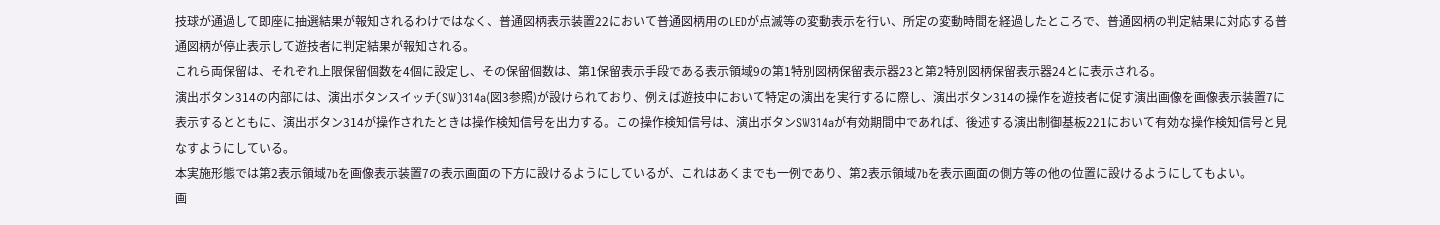技球が通過して即座に抽選結果が報知されるわけではなく、普通図柄表示装置22において普通図柄用のLEDが点滅等の変動表示を行い、所定の変動時間を経過したところで、普通図柄の判定結果に対応する普通図柄が停止表示して遊技者に判定結果が報知される。
これら両保留は、それぞれ上限保留個数を4個に設定し、その保留個数は、第1保留表示手段である表示領域9の第1特別図柄保留表示器23と第2特別図柄保留表示器24とに表示される。
演出ボタン314の内部には、演出ボタンスイッチ(SW)314a(図3参照)が設けられており、例えば遊技中において特定の演出を実行するに際し、演出ボタン314の操作を遊技者に促す演出画像を画像表示装置7に表示するとともに、演出ボタン314が操作されたときは操作検知信号を出力する。この操作検知信号は、演出ボタンSW314aが有効期間中であれば、後述する演出制御基板221において有効な操作検知信号と見なすようにしている。
本実施形態では第2表示領域7bを画像表示装置7の表示画面の下方に設けるようにしているが、これはあくまでも一例であり、第2表示領域7bを表示画面の側方等の他の位置に設けるようにしてもよい。
画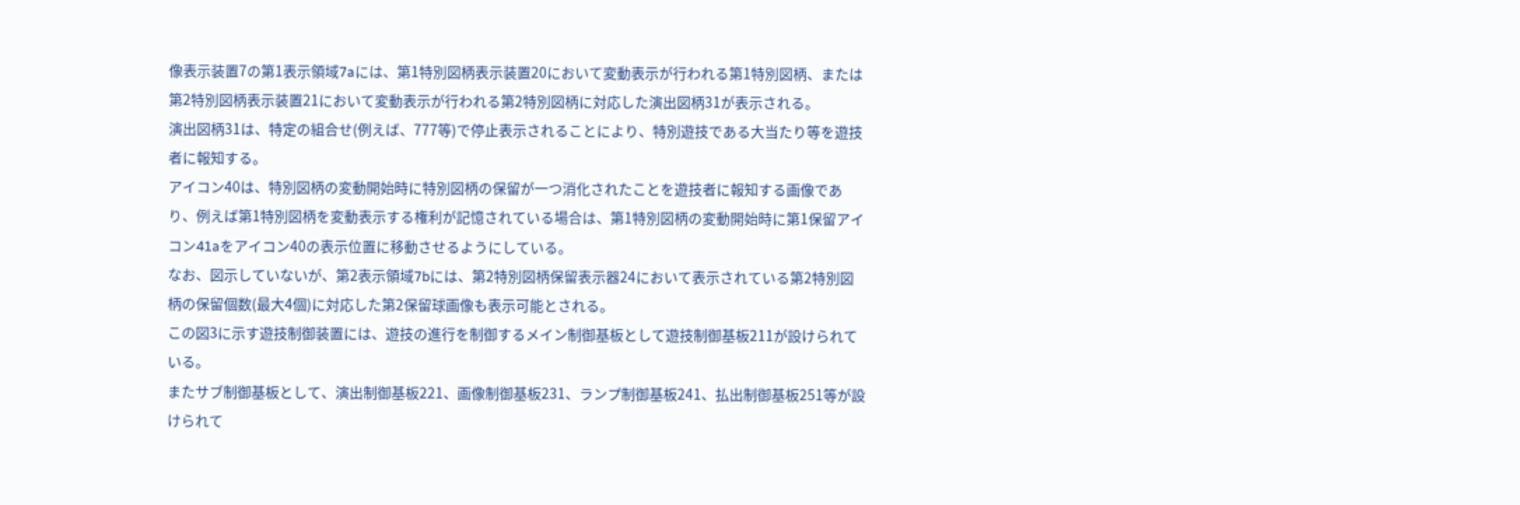像表示装置7の第1表示領域7aには、第1特別図柄表示装置20において変動表示が行われる第1特別図柄、または第2特別図柄表示装置21において変動表示が行われる第2特別図柄に対応した演出図柄31が表示される。
演出図柄31は、特定の組合せ(例えば、777等)で停止表示されることにより、特別遊技である大当たり等を遊技者に報知する。
アイコン40は、特別図柄の変動開始時に特別図柄の保留が一つ消化されたことを遊技者に報知する画像であり、例えば第1特別図柄を変動表示する権利が記憶されている場合は、第1特別図柄の変動開始時に第1保留アイコン41aをアイコン40の表示位置に移動させるようにしている。
なお、図示していないが、第2表示領域7bには、第2特別図柄保留表示器24において表示されている第2特別図柄の保留個数(最大4個)に対応した第2保留球画像も表示可能とされる。
この図3に示す遊技制御装置には、遊技の進行を制御するメイン制御基板として遊技制御基板211が設けられている。
またサブ制御基板として、演出制御基板221、画像制御基板231、ランプ制御基板241、払出制御基板251等が設けられて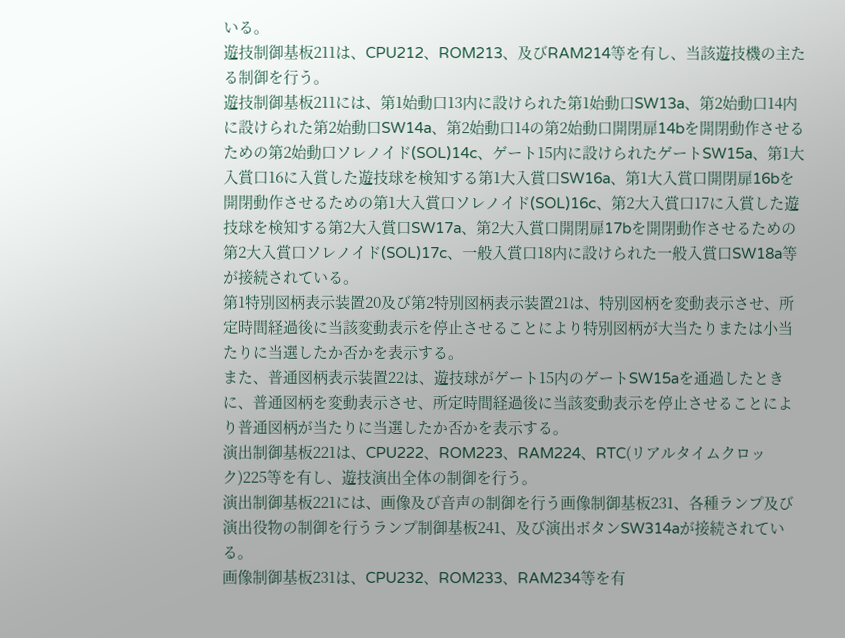いる。
遊技制御基板211は、CPU212、ROM213、及びRAM214等を有し、当該遊技機の主たる制御を行う。
遊技制御基板211には、第1始動口13内に設けられた第1始動口SW13a、第2始動口14内に設けられた第2始動口SW14a、第2始動口14の第2始動口開閉扉14bを開閉動作させるための第2始動口ソレノイド(SOL)14c、ゲート15内に設けられたゲートSW15a、第1大入賞口16に入賞した遊技球を検知する第1大入賞口SW16a、第1大入賞口開閉扉16bを開閉動作させるための第1大入賞口ソレノイド(SOL)16c、第2大入賞口17に入賞した遊技球を検知する第2大入賞口SW17a、第2大入賞口開閉扉17bを開閉動作させるための第2大入賞口ソレノイド(SOL)17c、一般入賞口18内に設けられた一般入賞口SW18a等が接続されている。
第1特別図柄表示装置20及び第2特別図柄表示装置21は、特別図柄を変動表示させ、所定時間経過後に当該変動表示を停止させることにより特別図柄が大当たりまたは小当たりに当選したか否かを表示する。
また、普通図柄表示装置22は、遊技球がゲート15内のゲートSW15aを通過したときに、普通図柄を変動表示させ、所定時間経過後に当該変動表示を停止させることにより普通図柄が当たりに当選したか否かを表示する。
演出制御基板221は、CPU222、ROM223、RAM224、RTC(リアルタイムクロック)225等を有し、遊技演出全体の制御を行う。
演出制御基板221には、画像及び音声の制御を行う画像制御基板231、各種ランプ及び演出役物の制御を行うランプ制御基板241、及び演出ボタンSW314aが接続されている。
画像制御基板231は、CPU232、ROM233、RAM234等を有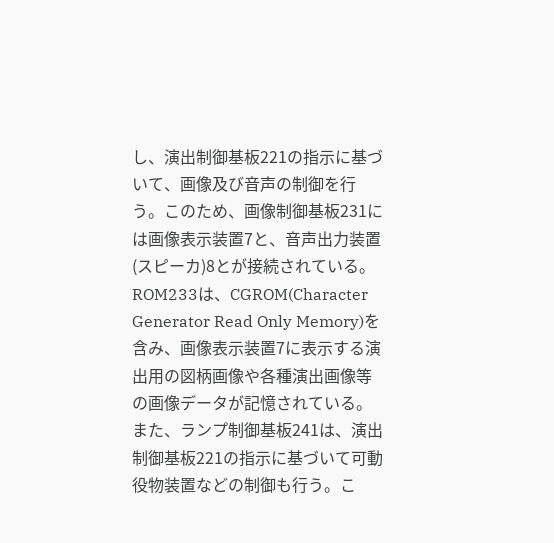し、演出制御基板221の指示に基づいて、画像及び音声の制御を行う。このため、画像制御基板231には画像表示装置7と、音声出力装置(スピーカ)8とが接続されている。
ROM233は、CGROM(Character Generator Read Only Memory)を含み、画像表示装置7に表示する演出用の図柄画像や各種演出画像等の画像データが記憶されている。
また、ランプ制御基板241は、演出制御基板221の指示に基づいて可動役物装置などの制御も行う。こ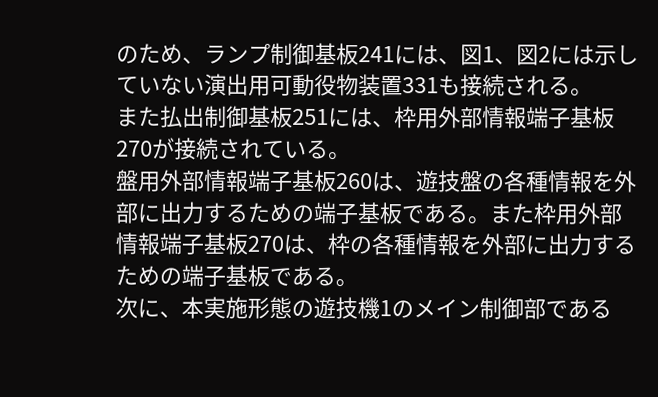のため、ランプ制御基板241には、図1、図2には示していない演出用可動役物装置331も接続される。
また払出制御基板251には、枠用外部情報端子基板270が接続されている。
盤用外部情報端子基板260は、遊技盤の各種情報を外部に出力するための端子基板である。また枠用外部情報端子基板270は、枠の各種情報を外部に出力するための端子基板である。
次に、本実施形態の遊技機1のメイン制御部である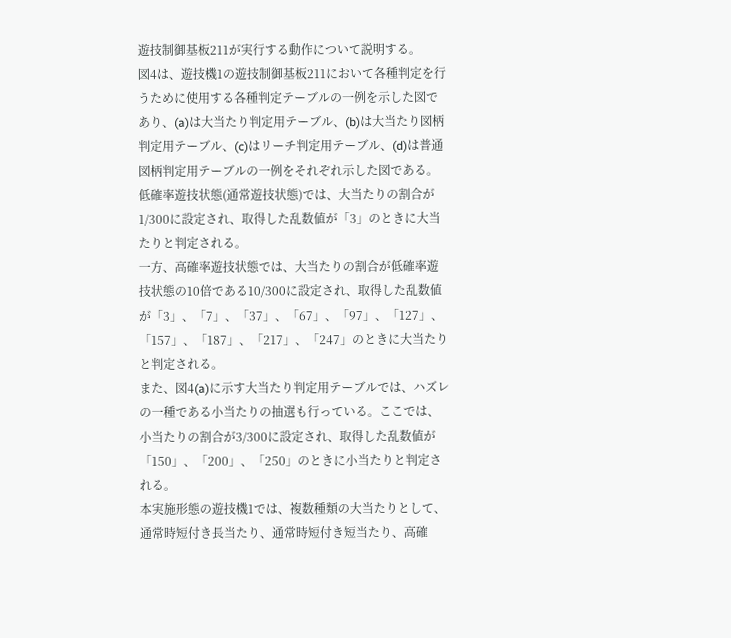遊技制御基板211が実行する動作について説明する。
図4は、遊技機1の遊技制御基板211において各種判定を行うために使用する各種判定テーブルの一例を示した図であり、(a)は大当たり判定用テーブル、(b)は大当たり図柄判定用テーブル、(c)はリーチ判定用テーブル、(d)は普通図柄判定用テーブルの一例をそれぞれ示した図である。
低確率遊技状態(通常遊技状態)では、大当たりの割合が1/300に設定され、取得した乱数値が「3」のときに大当たりと判定される。
一方、高確率遊技状態では、大当たりの割合が低確率遊技状態の10倍である10/300に設定され、取得した乱数値が「3」、「7」、「37」、「67」、「97」、「127」、「157」、「187」、「217」、「247」のときに大当たりと判定される。
また、図4(a)に示す大当たり判定用テーブルでは、ハズレの一種である小当たりの抽選も行っている。ここでは、小当たりの割合が3/300に設定され、取得した乱数値が「150」、「200」、「250」のときに小当たりと判定される。
本実施形態の遊技機1では、複数種類の大当たりとして、通常時短付き長当たり、通常時短付き短当たり、高確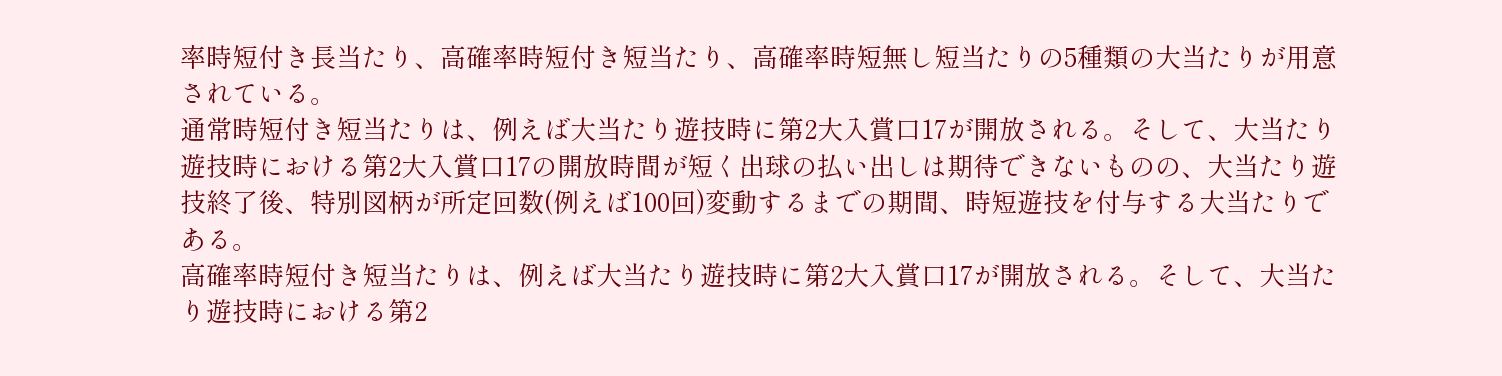率時短付き長当たり、高確率時短付き短当たり、高確率時短無し短当たりの5種類の大当たりが用意されている。
通常時短付き短当たりは、例えば大当たり遊技時に第2大入賞口17が開放される。そして、大当たり遊技時における第2大入賞口17の開放時間が短く出球の払い出しは期待できないものの、大当たり遊技終了後、特別図柄が所定回数(例えば100回)変動するまでの期間、時短遊技を付与する大当たりである。
高確率時短付き短当たりは、例えば大当たり遊技時に第2大入賞口17が開放される。そして、大当たり遊技時における第2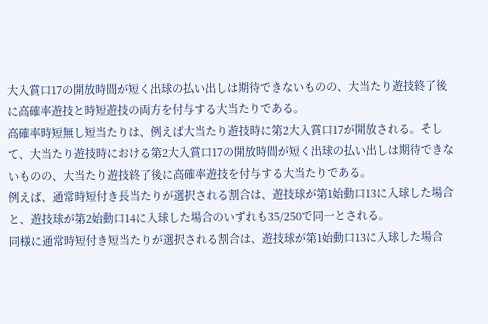大入賞口17の開放時間が短く出球の払い出しは期待できないものの、大当たり遊技終了後に高確率遊技と時短遊技の両方を付与する大当たりである。
高確率時短無し短当たりは、例えば大当たり遊技時に第2大入賞口17が開放される。そして、大当たり遊技時における第2大入賞口17の開放時間が短く出球の払い出しは期待できないものの、大当たり遊技終了後に高確率遊技を付与する大当たりである。
例えば、通常時短付き長当たりが選択される割合は、遊技球が第1始動口13に入球した場合と、遊技球が第2始動口14に入球した場合のいずれも35/250で同一とされる。
同様に通常時短付き短当たりが選択される割合は、遊技球が第1始動口13に入球した場合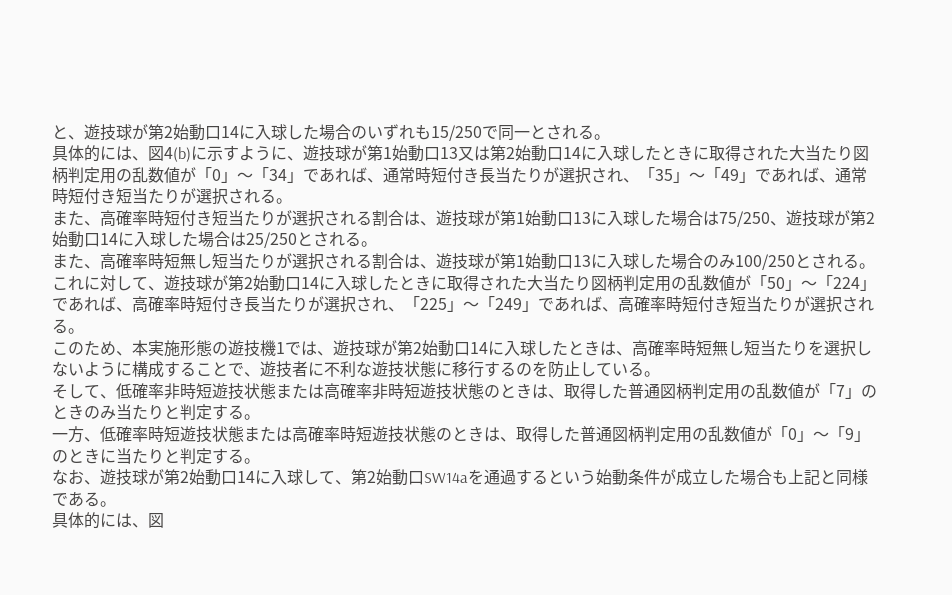と、遊技球が第2始動口14に入球した場合のいずれも15/250で同一とされる。
具体的には、図4(b)に示すように、遊技球が第1始動口13又は第2始動口14に入球したときに取得された大当たり図柄判定用の乱数値が「0」〜「34」であれば、通常時短付き長当たりが選択され、「35」〜「49」であれば、通常時短付き短当たりが選択される。
また、高確率時短付き短当たりが選択される割合は、遊技球が第1始動口13に入球した場合は75/250、遊技球が第2始動口14に入球した場合は25/250とされる。
また、高確率時短無し短当たりが選択される割合は、遊技球が第1始動口13に入球した場合のみ100/250とされる。
これに対して、遊技球が第2始動口14に入球したときに取得された大当たり図柄判定用の乱数値が「50」〜「224」であれば、高確率時短付き長当たりが選択され、「225」〜「249」であれば、高確率時短付き短当たりが選択される。
このため、本実施形態の遊技機1では、遊技球が第2始動口14に入球したときは、高確率時短無し短当たりを選択しないように構成することで、遊技者に不利な遊技状態に移行するのを防止している。
そして、低確率非時短遊技状態または高確率非時短遊技状態のときは、取得した普通図柄判定用の乱数値が「7」のときのみ当たりと判定する。
一方、低確率時短遊技状態または高確率時短遊技状態のときは、取得した普通図柄判定用の乱数値が「0」〜「9」のときに当たりと判定する。
なお、遊技球が第2始動口14に入球して、第2始動口SW14aを通過するという始動条件が成立した場合も上記と同様である。
具体的には、図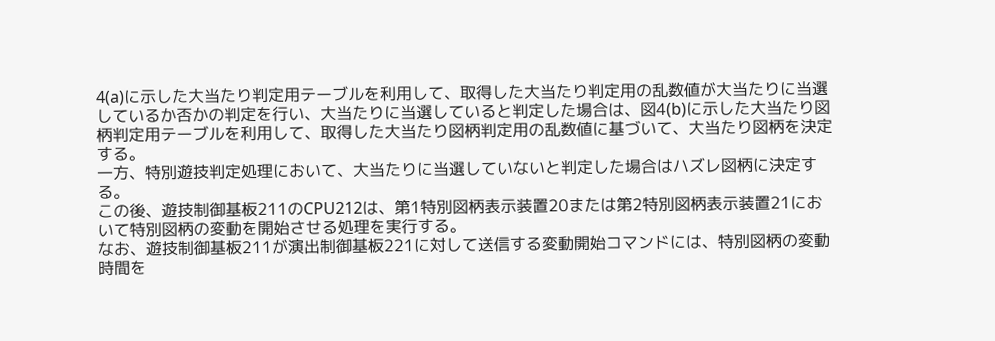4(a)に示した大当たり判定用テーブルを利用して、取得した大当たり判定用の乱数値が大当たりに当選しているか否かの判定を行い、大当たりに当選していると判定した場合は、図4(b)に示した大当たり図柄判定用テーブルを利用して、取得した大当たり図柄判定用の乱数値に基づいて、大当たり図柄を決定する。
一方、特別遊技判定処理において、大当たりに当選していないと判定した場合はハズレ図柄に決定する。
この後、遊技制御基板211のCPU212は、第1特別図柄表示装置20または第2特別図柄表示装置21において特別図柄の変動を開始させる処理を実行する。
なお、遊技制御基板211が演出制御基板221に対して送信する変動開始コマンドには、特別図柄の変動時間を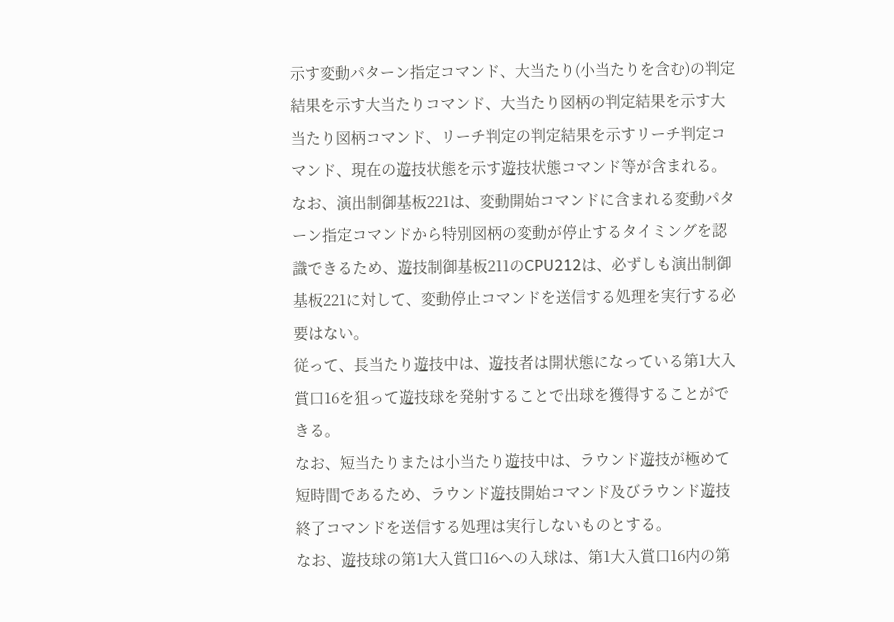示す変動パターン指定コマンド、大当たり(小当たりを含む)の判定結果を示す大当たりコマンド、大当たり図柄の判定結果を示す大当たり図柄コマンド、リーチ判定の判定結果を示すリーチ判定コマンド、現在の遊技状態を示す遊技状態コマンド等が含まれる。
なお、演出制御基板221は、変動開始コマンドに含まれる変動パターン指定コマンドから特別図柄の変動が停止するタイミングを認識できるため、遊技制御基板211のCPU212は、必ずしも演出制御基板221に対して、変動停止コマンドを送信する処理を実行する必要はない。
従って、長当たり遊技中は、遊技者は開状態になっている第1大入賞口16を狙って遊技球を発射することで出球を獲得することができる。
なお、短当たりまたは小当たり遊技中は、ラウンド遊技が極めて短時間であるため、ラウンド遊技開始コマンド及びラウンド遊技終了コマンドを送信する処理は実行しないものとする。
なお、遊技球の第1大入賞口16への入球は、第1大入賞口16内の第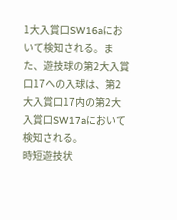1大入賞口SW16aにおいて検知される。また、遊技球の第2大入賞口17への入球は、第2大入賞口17内の第2大入賞口SW17aにおいて検知される。
時短遊技状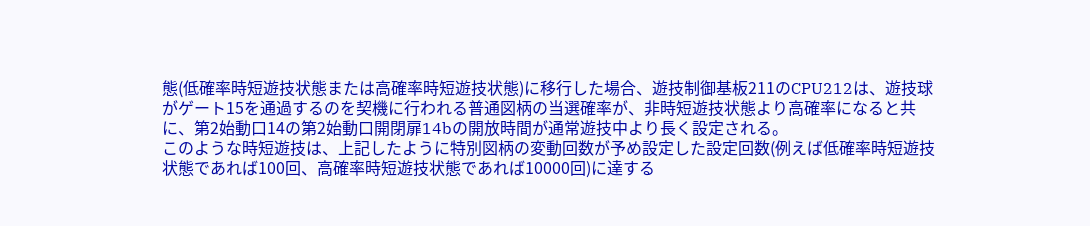態(低確率時短遊技状態または高確率時短遊技状態)に移行した場合、遊技制御基板211のCPU212は、遊技球がゲート15を通過するのを契機に行われる普通図柄の当選確率が、非時短遊技状態より高確率になると共に、第2始動口14の第2始動口開閉扉14bの開放時間が通常遊技中より長く設定される。
このような時短遊技は、上記したように特別図柄の変動回数が予め設定した設定回数(例えば低確率時短遊技状態であれば100回、高確率時短遊技状態であれば10000回)に達する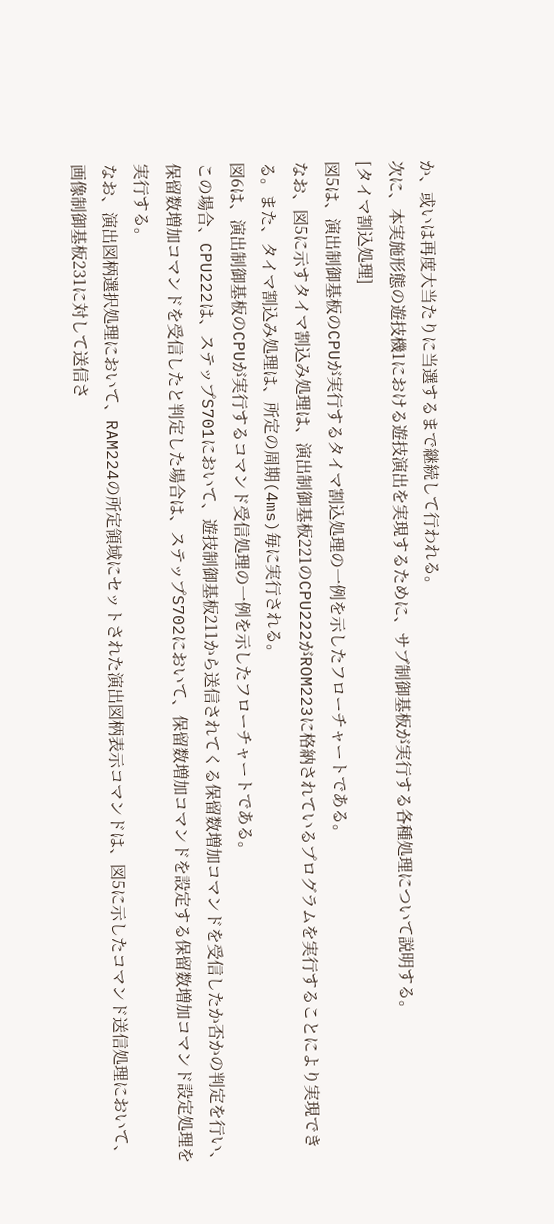か、或いは再度大当たりに当選するまで継続して行われる。
次に、本実施形態の遊技機1における遊技演出を実現するために、サブ制御基板が実行する各種処理について説明する。
[タイマ割込処理]
図5は、演出制御基板のCPUが実行するタイマ割込処理の一例を示したフローチャートである。
なお、図5に示すタイマ割込み処理は、演出制御基板221のCPU222がROM223に格納されているプログラムを実行することにより実現できる。また、タイマ割込み処理は、所定の周期(4ms)毎に実行される。
図6は、演出制御基板のCPUが実行するコマンド受信処理の一例を示したフローチャートである。
この場合、CPU222は、ステップS701において、遊技制御基板211から送信されてくる保留数増加コマンドを受信したか否かの判定を行い、保留数増加コマンドを受信したと判定した場合は、ステップS702において、保留数増加コマンドを設定する保留数増加コマンド設定処理を実行する。
なお、演出図柄選択処理において、RAM224の所定領域にセットされた演出図柄表示コマンドは、図5に示したコマンド送信処理において、画像制御基板231に対して送信さ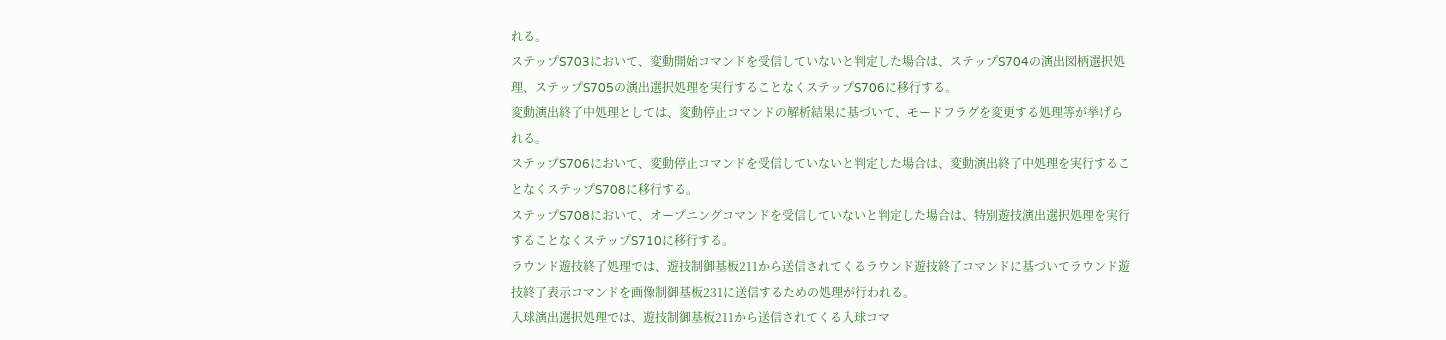れる。
ステップS703において、変動開始コマンドを受信していないと判定した場合は、ステップS704の演出図柄選択処理、ステップS705の演出選択処理を実行することなくステップS706に移行する。
変動演出終了中処理としては、変動停止コマンドの解析結果に基づいて、モードフラグを変更する処理等が挙げられる。
ステップS706において、変動停止コマンドを受信していないと判定した場合は、変動演出終了中処理を実行することなくステップS708に移行する。
ステップS708において、オープニングコマンドを受信していないと判定した場合は、特別遊技演出選択処理を実行することなくステップS710に移行する。
ラウンド遊技終了処理では、遊技制御基板211から送信されてくるラウンド遊技終了コマンドに基づいてラウンド遊技終了表示コマンドを画像制御基板231に送信するための処理が行われる。
入球演出選択処理では、遊技制御基板211から送信されてくる入球コマ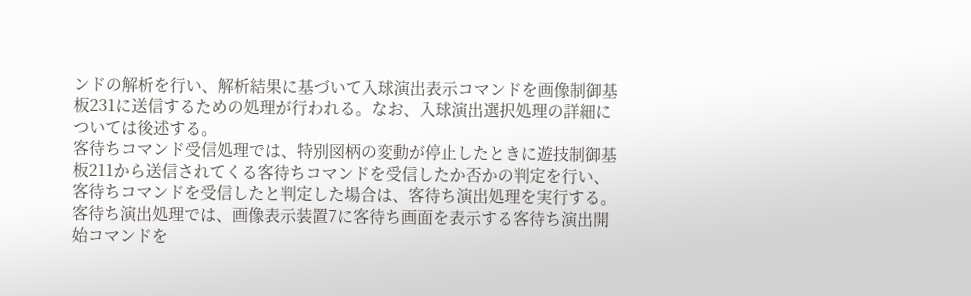ンドの解析を行い、解析結果に基づいて入球演出表示コマンドを画像制御基板231に送信するための処理が行われる。なお、入球演出選択処理の詳細については後述する。
客待ちコマンド受信処理では、特別図柄の変動が停止したときに遊技制御基板211から送信されてくる客待ちコマンドを受信したか否かの判定を行い、客待ちコマンドを受信したと判定した場合は、客待ち演出処理を実行する。
客待ち演出処理では、画像表示装置7に客待ち画面を表示する客待ち演出開始コマンドを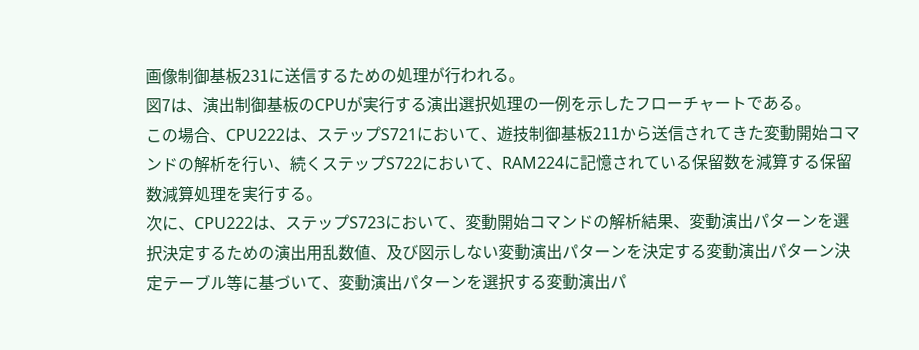画像制御基板231に送信するための処理が行われる。
図7は、演出制御基板のCPUが実行する演出選択処理の一例を示したフローチャートである。
この場合、CPU222は、ステップS721において、遊技制御基板211から送信されてきた変動開始コマンドの解析を行い、続くステップS722において、RAM224に記憶されている保留数を減算する保留数減算処理を実行する。
次に、CPU222は、ステップS723において、変動開始コマンドの解析結果、変動演出パターンを選択決定するための演出用乱数値、及び図示しない変動演出パターンを決定する変動演出パターン決定テーブル等に基づいて、変動演出パターンを選択する変動演出パ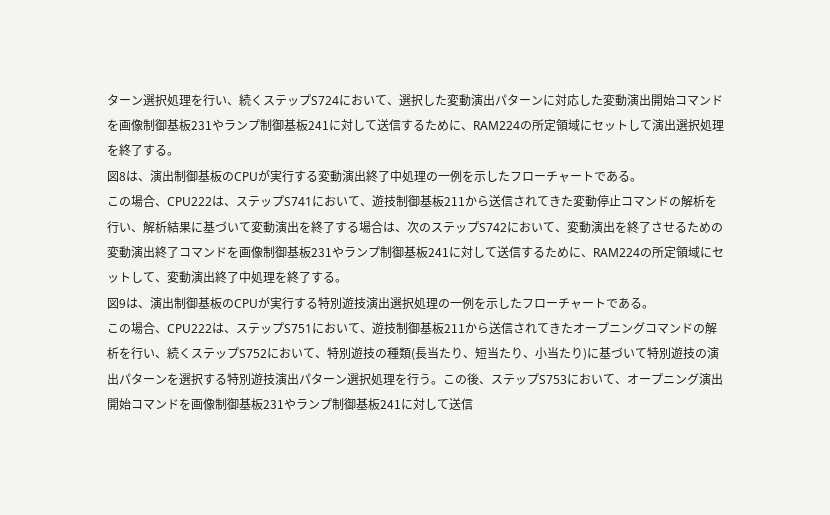ターン選択処理を行い、続くステップS724において、選択した変動演出パターンに対応した変動演出開始コマンドを画像制御基板231やランプ制御基板241に対して送信するために、RAM224の所定領域にセットして演出選択処理を終了する。
図8は、演出制御基板のCPUが実行する変動演出終了中処理の一例を示したフローチャートである。
この場合、CPU222は、ステップS741において、遊技制御基板211から送信されてきた変動停止コマンドの解析を行い、解析結果に基づいて変動演出を終了する場合は、次のステップS742において、変動演出を終了させるための変動演出終了コマンドを画像制御基板231やランプ制御基板241に対して送信するために、RAM224の所定領域にセットして、変動演出終了中処理を終了する。
図9は、演出制御基板のCPUが実行する特別遊技演出選択処理の一例を示したフローチャートである。
この場合、CPU222は、ステップS751において、遊技制御基板211から送信されてきたオープニングコマンドの解析を行い、続くステップS752において、特別遊技の種類(長当たり、短当たり、小当たり)に基づいて特別遊技の演出パターンを選択する特別遊技演出パターン選択処理を行う。この後、ステップS753において、オープニング演出開始コマンドを画像制御基板231やランプ制御基板241に対して送信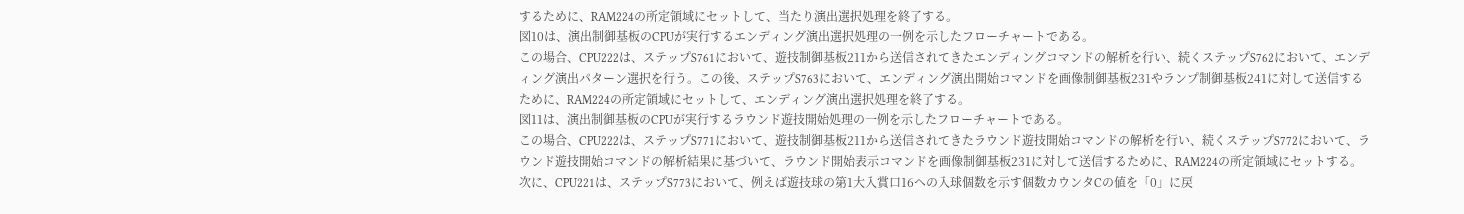するために、RAM224の所定領域にセットして、当たり演出選択処理を終了する。
図10は、演出制御基板のCPUが実行するエンディング演出選択処理の一例を示したフローチャートである。
この場合、CPU222は、ステップS761において、遊技制御基板211から送信されてきたエンディングコマンドの解析を行い、続くステップS762において、エンディング演出パターン選択を行う。この後、ステップS763において、エンディング演出開始コマンドを画像制御基板231やランプ制御基板241に対して送信するために、RAM224の所定領域にセットして、エンディング演出選択処理を終了する。
図11は、演出制御基板のCPUが実行するラウンド遊技開始処理の一例を示したフローチャートである。
この場合、CPU222は、ステップS771において、遊技制御基板211から送信されてきたラウンド遊技開始コマンドの解析を行い、続くステップS772において、ラウンド遊技開始コマンドの解析結果に基づいて、ラウンド開始表示コマンドを画像制御基板231に対して送信するために、RAM224の所定領域にセットする。
次に、CPU221は、ステップS773において、例えば遊技球の第1大入賞口16への入球個数を示す個数カウンタCの値を「0」に戻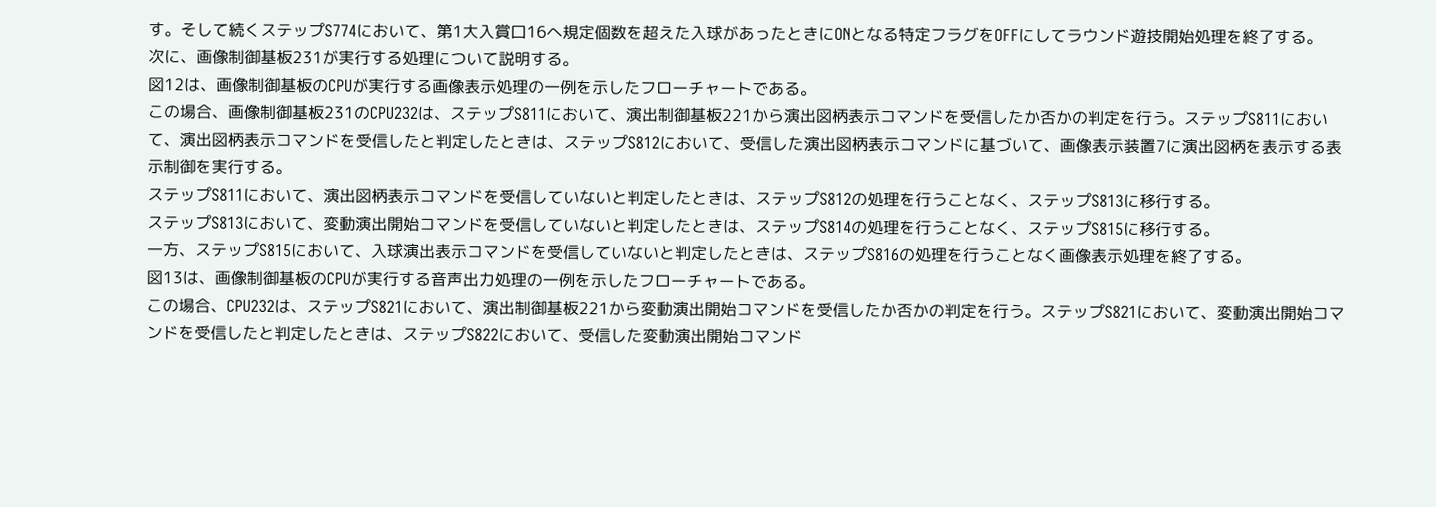す。そして続くステップS774において、第1大入賞口16へ規定個数を超えた入球があったときにONとなる特定フラグをOFFにしてラウンド遊技開始処理を終了する。
次に、画像制御基板231が実行する処理について説明する。
図12は、画像制御基板のCPUが実行する画像表示処理の一例を示したフローチャートである。
この場合、画像制御基板231のCPU232は、ステップS811において、演出制御基板221から演出図柄表示コマンドを受信したか否かの判定を行う。ステップS811において、演出図柄表示コマンドを受信したと判定したときは、ステップS812において、受信した演出図柄表示コマンドに基づいて、画像表示装置7に演出図柄を表示する表示制御を実行する。
ステップS811において、演出図柄表示コマンドを受信していないと判定したときは、ステップS812の処理を行うことなく、ステップS813に移行する。
ステップS813において、変動演出開始コマンドを受信していないと判定したときは、ステップS814の処理を行うことなく、ステップS815に移行する。
一方、ステップS815において、入球演出表示コマンドを受信していないと判定したときは、ステップS816の処理を行うことなく画像表示処理を終了する。
図13は、画像制御基板のCPUが実行する音声出力処理の一例を示したフローチャートである。
この場合、CPU232は、ステップS821において、演出制御基板221から変動演出開始コマンドを受信したか否かの判定を行う。ステップS821において、変動演出開始コマンドを受信したと判定したときは、ステップS822において、受信した変動演出開始コマンド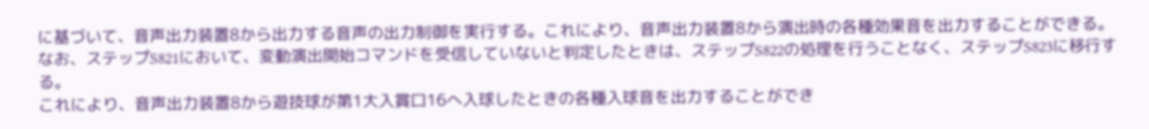に基づいて、音声出力装置8から出力する音声の出力制御を実行する。これにより、音声出力装置8から演出時の各種効果音を出力することができる。
なお、ステップS821において、変動演出開始コマンドを受信していないと判定したときは、ステップS822の処理を行うことなく、ステップS823に移行する。
これにより、音声出力装置8から遊技球が第1大入賞口16へ入球したときの各種入球音を出力することができ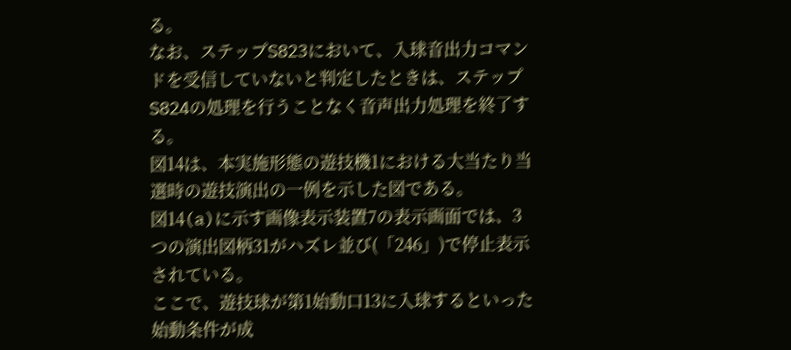る。
なお、ステップS823において、入球音出力コマンドを受信していないと判定したときは、ステップS824の処理を行うことなく音声出力処理を終了する。
図14は、本実施形態の遊技機1における大当たり当選時の遊技演出の一例を示した図である。
図14(a)に示す画像表示装置7の表示画面では、3つの演出図柄31がハズレ並び(「246」)で停止表示されている。
ここで、遊技球が第1始動口13に入球するといった始動条件が成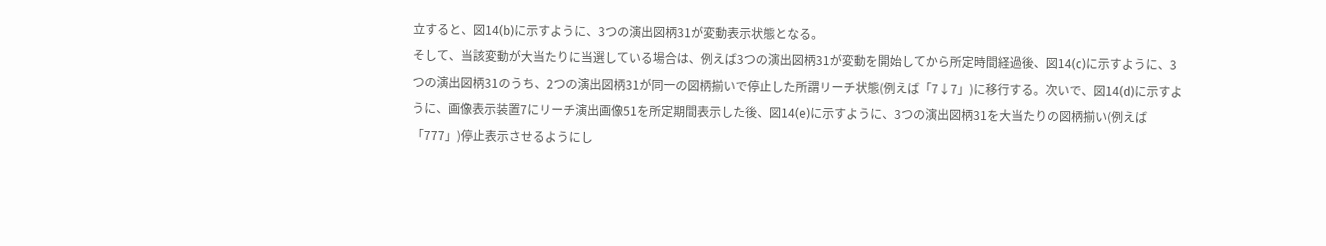立すると、図14(b)に示すように、3つの演出図柄31が変動表示状態となる。
そして、当該変動が大当たりに当選している場合は、例えば3つの演出図柄31が変動を開始してから所定時間経過後、図14(c)に示すように、3つの演出図柄31のうち、2つの演出図柄31が同一の図柄揃いで停止した所謂リーチ状態(例えば「7↓7」)に移行する。次いで、図14(d)に示すように、画像表示装置7にリーチ演出画像51を所定期間表示した後、図14(e)に示すように、3つの演出図柄31を大当たりの図柄揃い(例えば「777」)停止表示させるようにし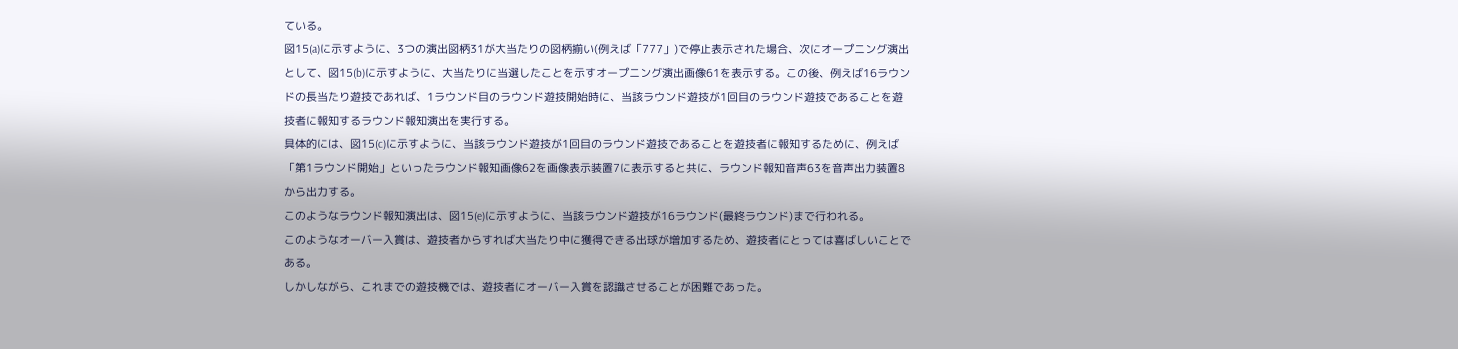ている。
図15(a)に示すように、3つの演出図柄31が大当たりの図柄揃い(例えば「777」)で停止表示された場合、次にオープニング演出として、図15(b)に示すように、大当たりに当選したことを示すオープニング演出画像61を表示する。この後、例えば16ラウンドの長当たり遊技であれば、1ラウンド目のラウンド遊技開始時に、当該ラウンド遊技が1回目のラウンド遊技であることを遊技者に報知するラウンド報知演出を実行する。
具体的には、図15(c)に示すように、当該ラウンド遊技が1回目のラウンド遊技であることを遊技者に報知するために、例えば「第1ラウンド開始」といったラウンド報知画像62を画像表示装置7に表示すると共に、ラウンド報知音声63を音声出力装置8から出力する。
このようなラウンド報知演出は、図15(e)に示すように、当該ラウンド遊技が16ラウンド(最終ラウンド)まで行われる。
このようなオーバー入賞は、遊技者からすれば大当たり中に獲得できる出球が増加するため、遊技者にとっては喜ばしいことである。
しかしながら、これまでの遊技機では、遊技者にオーバー入賞を認識させることが困難であった。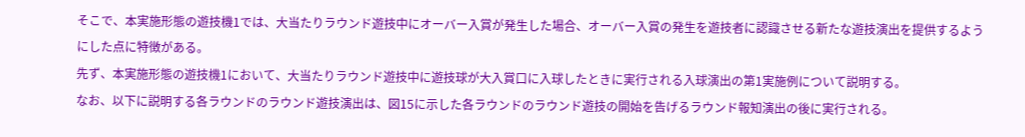そこで、本実施形態の遊技機1では、大当たりラウンド遊技中にオーバー入賞が発生した場合、オーバー入賞の発生を遊技者に認識させる新たな遊技演出を提供するようにした点に特徴がある。
先ず、本実施形態の遊技機1において、大当たりラウンド遊技中に遊技球が大入賞口に入球したときに実行される入球演出の第1実施例について説明する。
なお、以下に説明する各ラウンドのラウンド遊技演出は、図15に示した各ラウンドのラウンド遊技の開始を告げるラウンド報知演出の後に実行される。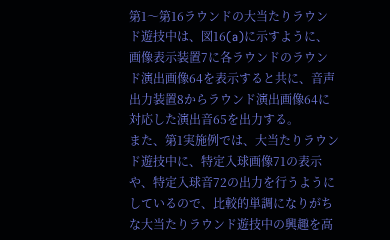第1〜第16ラウンドの大当たりラウンド遊技中は、図16(a)に示すように、画像表示装置7に各ラウンドのラウンド演出画像64を表示すると共に、音声出力装置8からラウンド演出画像64に対応した演出音65を出力する。
また、第1実施例では、大当たりラウンド遊技中に、特定入球画像71の表示や、特定入球音72の出力を行うようにしているので、比較的単調になりがちな大当たりラウンド遊技中の興趣を高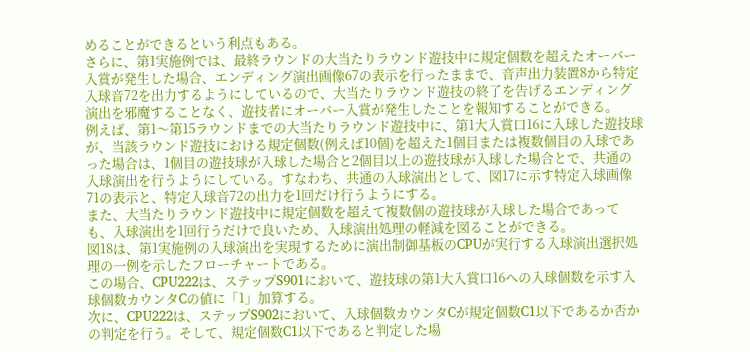めることができるという利点もある。
さらに、第1実施例では、最終ラウンドの大当たりラウンド遊技中に規定個数を超えたオーバー入賞が発生した場合、エンディング演出画像67の表示を行ったままで、音声出力装置8から特定入球音72を出力するようにしているので、大当たりラウンド遊技の終了を告げるエンディング演出を邪魔することなく、遊技者にオーバー入賞が発生したことを報知することができる。
例えば、第1〜第15ラウンドまでの大当たりラウンド遊技中に、第1大入賞口16に入球した遊技球が、当該ラウンド遊技における規定個数(例えば10個)を超えた1個目または複数個目の入球であった場合は、1個目の遊技球が入球した場合と2個目以上の遊技球が入球した場合とで、共通の入球演出を行うようにしている。すなわち、共通の入球演出として、図17に示す特定入球画像71の表示と、特定入球音72の出力を1回だけ行うようにする。
また、大当たりラウンド遊技中に規定個数を超えて複数個の遊技球が入球した場合であっても、入球演出を1回行うだけで良いため、入球演出処理の軽減を図ることができる。
図18は、第1実施例の入球演出を実現するために演出制御基板のCPUが実行する入球演出選択処理の一例を示したフローチャートである。
この場合、CPU222は、ステップS901において、遊技球の第1大入賞口16への入球個数を示す入球個数カウンタCの値に「1」加算する。
次に、CPU222は、ステップS902において、入球個数カウンタCが規定個数C1以下であるか否かの判定を行う。そして、規定個数C1以下であると判定した場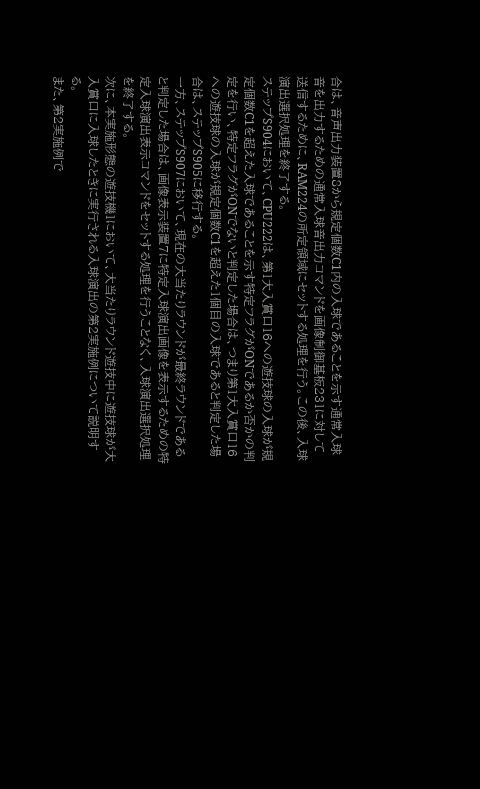合は、音声出力装置8から規定個数C1内の入球であることを示す通常入球音を出力するための通常入球音出力コマンドを画像制御基板231に対して送信するために、RAM224の所定領域にセットする処理を行う。この後、入球演出選択処理を終了する。
ステップS904において、CPU222は、第1大入賞口16への遊技球の入球が規定個数C1を超えた入球であることを示す特定フラグがONであるか否かの判定を行い、特定フラグがONでないと判定した場合は、つまり第1大入賞口16への遊技球の入球が規定個数C1を超えた1個目の入球であると判定した場合は、ステップS905に移行する。
一方、ステップS907において、現在の大当たりラウンドが最終ラウンドであると判定した場合は、画像表示装置7に特定入球演出画像を表示するための特定入球演出表示コマンドをセットする処理を行うことなく、入球演出選択処理を終了する。
次に、本実施形態の遊技機1において、大当たりラウンド遊技中に遊技球が大入賞口に入球したときに実行される入球演出の第2実施例について説明する。
また、第2実施例で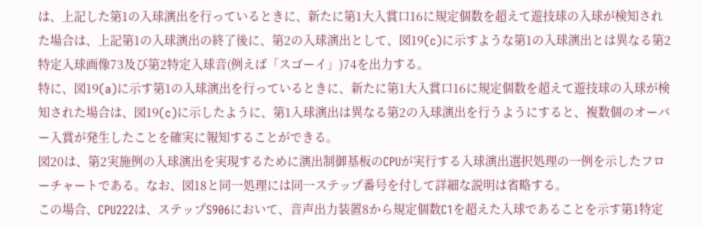は、上記した第1の入球演出を行っているときに、新たに第1大入賞口16に規定個数を超えて遊技球の入球が検知された場合は、上記第1の入球演出の終了後に、第2の入球演出として、図19(c)に示すような第1の入球演出とは異なる第2特定入球画像73及び第2特定入球音(例えば「スゴーイ」)74を出力する。
特に、図19(a)に示す第1の入球演出を行っているときに、新たに第1大入賞口16に規定個数を超えて遊技球の入球が検知された場合は、図19(c)に示したように、第1入球演出は異なる第2の入球演出を行うようにすると、複数個のオーバー入賞が発生したことを確実に報知することができる。
図20は、第2実施例の入球演出を実現するために演出制御基板のCPUが実行する入球演出選択処理の一例を示したフローチャートである。なお、図18と同一処理には同一ステップ番号を付して詳細な説明は省略する。
この場合、CPU222は、ステップS906において、音声出力装置8から規定個数C1を超えた入球であることを示す第1特定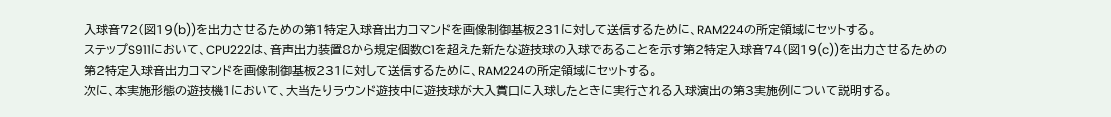入球音72(図19(b))を出力させるための第1特定入球音出力コマンドを画像制御基板231に対して送信するために、RAM224の所定領域にセットする。
ステップS911において、CPU222は、音声出力装置8から規定個数C1を超えた新たな遊技球の入球であることを示す第2特定入球音74(図19(c))を出力させるための第2特定入球音出力コマンドを画像制御基板231に対して送信するために、RAM224の所定領域にセットする。
次に、本実施形態の遊技機1において、大当たりラウンド遊技中に遊技球が大入賞口に入球したときに実行される入球演出の第3実施例について説明する。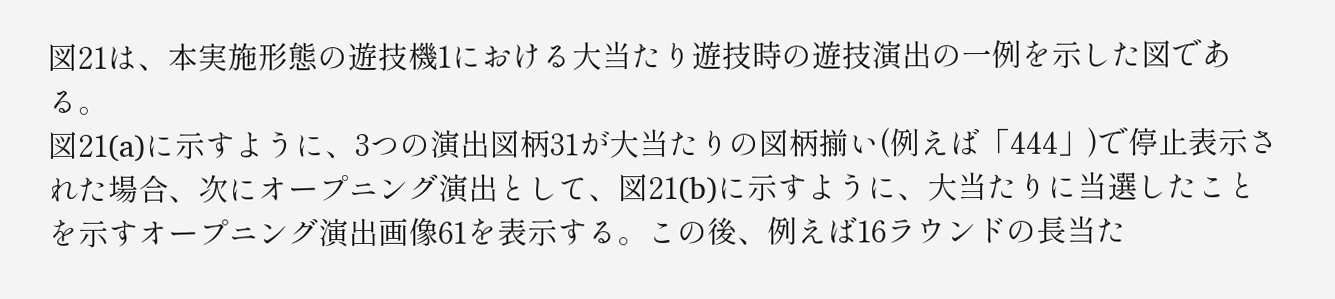図21は、本実施形態の遊技機1における大当たり遊技時の遊技演出の一例を示した図である。
図21(a)に示すように、3つの演出図柄31が大当たりの図柄揃い(例えば「444」)で停止表示された場合、次にオープニング演出として、図21(b)に示すように、大当たりに当選したことを示すオープニング演出画像61を表示する。この後、例えば16ラウンドの長当た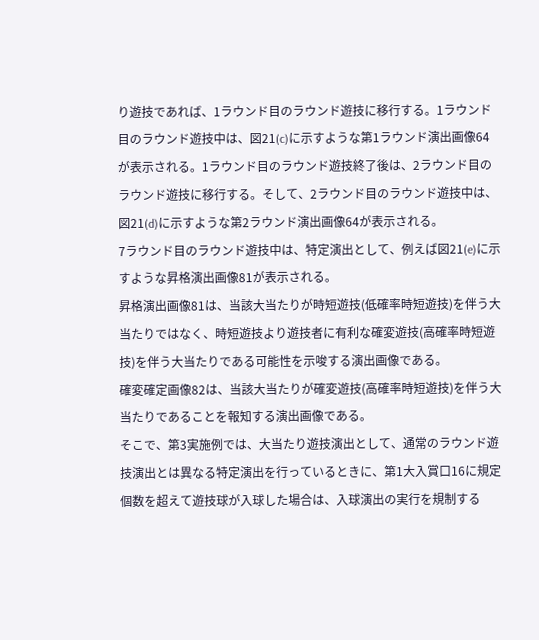り遊技であれば、1ラウンド目のラウンド遊技に移行する。1ラウンド目のラウンド遊技中は、図21(c)に示すような第1ラウンド演出画像64が表示される。1ラウンド目のラウンド遊技終了後は、2ラウンド目のラウンド遊技に移行する。そして、2ラウンド目のラウンド遊技中は、図21(d)に示すような第2ラウンド演出画像64が表示される。
7ラウンド目のラウンド遊技中は、特定演出として、例えば図21(e)に示すような昇格演出画像81が表示される。
昇格演出画像81は、当該大当たりが時短遊技(低確率時短遊技)を伴う大当たりではなく、時短遊技より遊技者に有利な確変遊技(高確率時短遊技)を伴う大当たりである可能性を示唆する演出画像である。
確変確定画像82は、当該大当たりが確変遊技(高確率時短遊技)を伴う大当たりであることを報知する演出画像である。
そこで、第3実施例では、大当たり遊技演出として、通常のラウンド遊技演出とは異なる特定演出を行っているときに、第1大入賞口16に規定個数を超えて遊技球が入球した場合は、入球演出の実行を規制する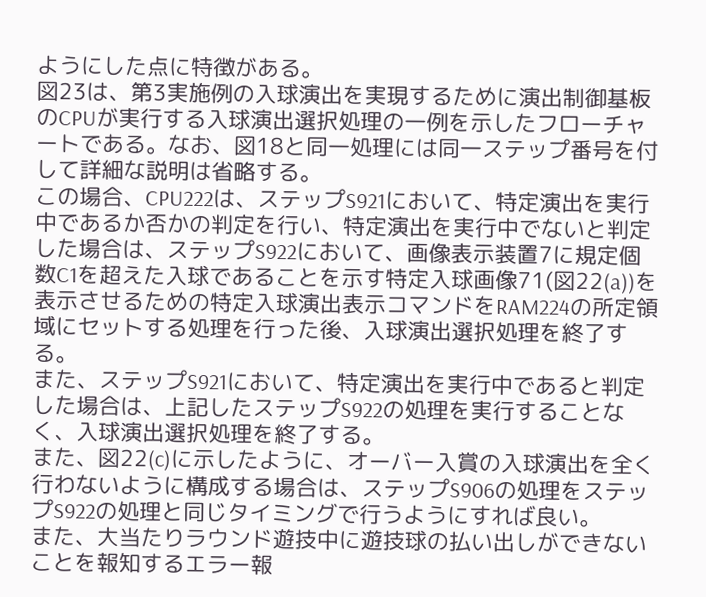ようにした点に特徴がある。
図23は、第3実施例の入球演出を実現するために演出制御基板のCPUが実行する入球演出選択処理の一例を示したフローチャートである。なお、図18と同一処理には同一ステップ番号を付して詳細な説明は省略する。
この場合、CPU222は、ステップS921において、特定演出を実行中であるか否かの判定を行い、特定演出を実行中でないと判定した場合は、ステップS922において、画像表示装置7に規定個数C1を超えた入球であることを示す特定入球画像71(図22(a))を表示させるための特定入球演出表示コマンドをRAM224の所定領域にセットする処理を行った後、入球演出選択処理を終了する。
また、ステップS921において、特定演出を実行中であると判定した場合は、上記したステップS922の処理を実行することなく、入球演出選択処理を終了する。
また、図22(c)に示したように、オーバー入賞の入球演出を全く行わないように構成する場合は、ステップS906の処理をステップS922の処理と同じタイミングで行うようにすれば良い。
また、大当たりラウンド遊技中に遊技球の払い出しができないことを報知するエラー報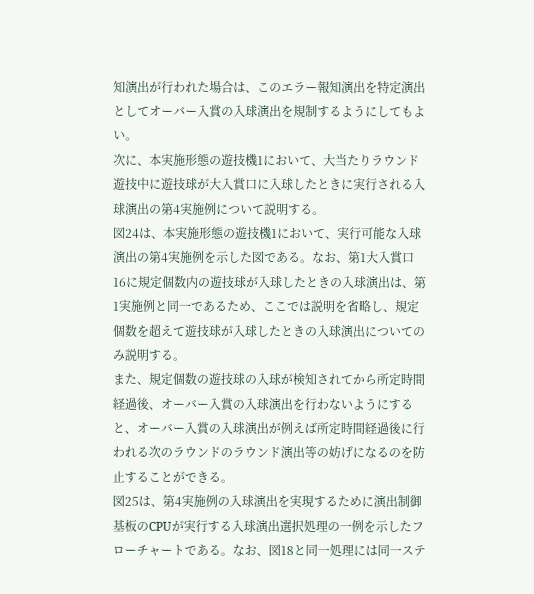知演出が行われた場合は、このエラー報知演出を特定演出としてオーバー入賞の入球演出を規制するようにしてもよい。
次に、本実施形態の遊技機1において、大当たりラウンド遊技中に遊技球が大入賞口に入球したときに実行される入球演出の第4実施例について説明する。
図24は、本実施形態の遊技機1において、実行可能な入球演出の第4実施例を示した図である。なお、第1大入賞口16に規定個数内の遊技球が入球したときの入球演出は、第1実施例と同一であるため、ここでは説明を省略し、規定個数を超えて遊技球が入球したときの入球演出についてのみ説明する。
また、規定個数の遊技球の入球が検知されてから所定時間経過後、オーバー入賞の入球演出を行わないようにすると、オーバー入賞の入球演出が例えば所定時間経過後に行われる次のラウンドのラウンド演出等の妨げになるのを防止することができる。
図25は、第4実施例の入球演出を実現するために演出制御基板のCPUが実行する入球演出選択処理の一例を示したフローチャートである。なお、図18と同一処理には同一ステ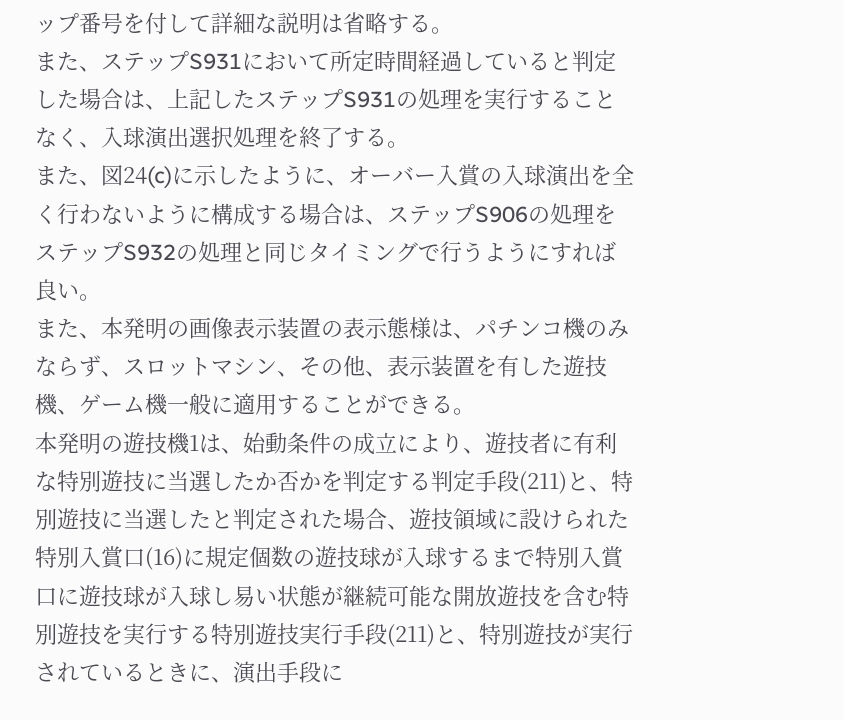ップ番号を付して詳細な説明は省略する。
また、ステップS931において所定時間経過していると判定した場合は、上記したステップS931の処理を実行することなく、入球演出選択処理を終了する。
また、図24(c)に示したように、オーバー入賞の入球演出を全く行わないように構成する場合は、ステップS906の処理をステップS932の処理と同じタイミングで行うようにすれば良い。
また、本発明の画像表示装置の表示態様は、パチンコ機のみならず、スロットマシン、その他、表示装置を有した遊技機、ゲーム機一般に適用することができる。
本発明の遊技機1は、始動条件の成立により、遊技者に有利な特別遊技に当選したか否かを判定する判定手段(211)と、特別遊技に当選したと判定された場合、遊技領域に設けられた特別入賞口(16)に規定個数の遊技球が入球するまで特別入賞口に遊技球が入球し易い状態が継続可能な開放遊技を含む特別遊技を実行する特別遊技実行手段(211)と、特別遊技が実行されているときに、演出手段に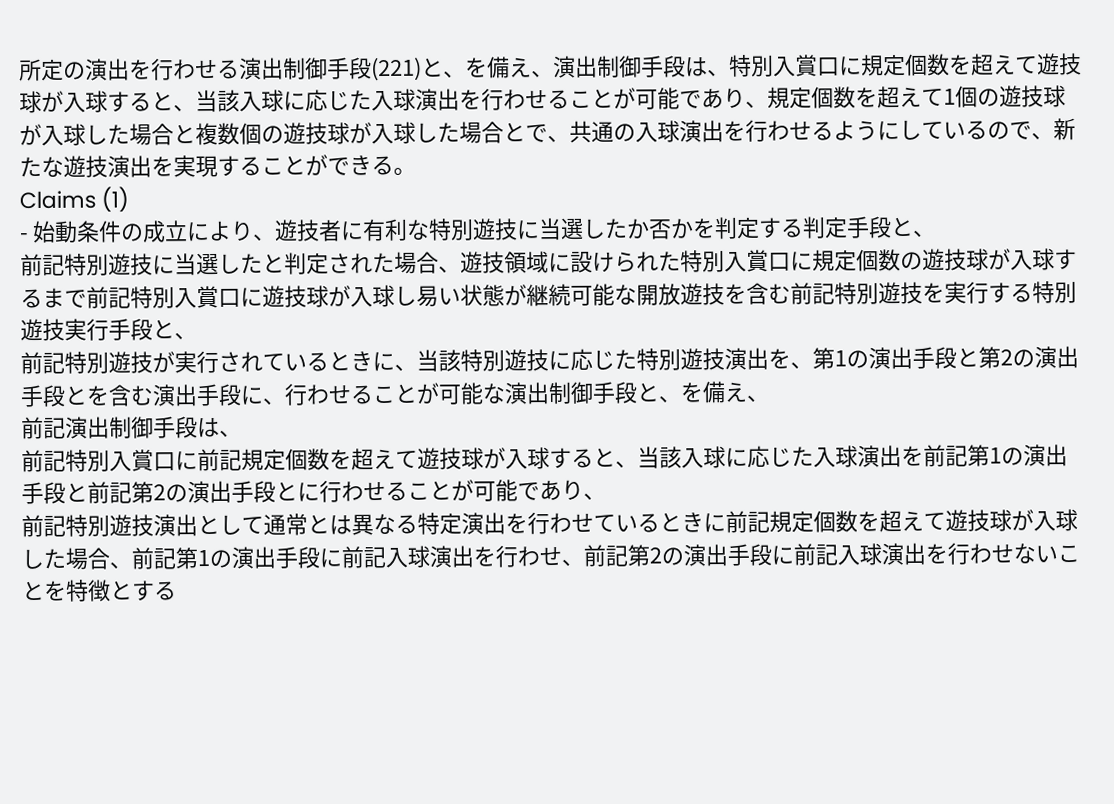所定の演出を行わせる演出制御手段(221)と、を備え、演出制御手段は、特別入賞口に規定個数を超えて遊技球が入球すると、当該入球に応じた入球演出を行わせることが可能であり、規定個数を超えて1個の遊技球が入球した場合と複数個の遊技球が入球した場合とで、共通の入球演出を行わせるようにしているので、新たな遊技演出を実現することができる。
Claims (1)
- 始動条件の成立により、遊技者に有利な特別遊技に当選したか否かを判定する判定手段と、
前記特別遊技に当選したと判定された場合、遊技領域に設けられた特別入賞口に規定個数の遊技球が入球するまで前記特別入賞口に遊技球が入球し易い状態が継続可能な開放遊技を含む前記特別遊技を実行する特別遊技実行手段と、
前記特別遊技が実行されているときに、当該特別遊技に応じた特別遊技演出を、第1の演出手段と第2の演出手段とを含む演出手段に、行わせることが可能な演出制御手段と、を備え、
前記演出制御手段は、
前記特別入賞口に前記規定個数を超えて遊技球が入球すると、当該入球に応じた入球演出を前記第1の演出手段と前記第2の演出手段とに行わせることが可能であり、
前記特別遊技演出として通常とは異なる特定演出を行わせているときに前記規定個数を超えて遊技球が入球した場合、前記第1の演出手段に前記入球演出を行わせ、前記第2の演出手段に前記入球演出を行わせないことを特徴とする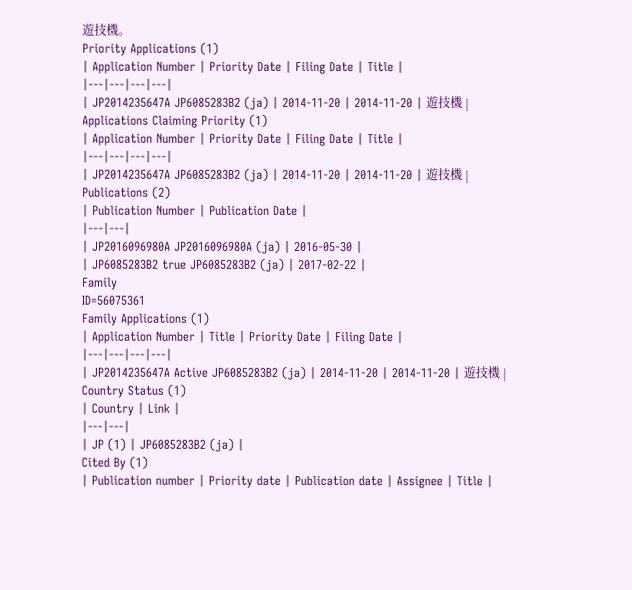遊技機。
Priority Applications (1)
| Application Number | Priority Date | Filing Date | Title |
|---|---|---|---|
| JP2014235647A JP6085283B2 (ja) | 2014-11-20 | 2014-11-20 | 遊技機 |
Applications Claiming Priority (1)
| Application Number | Priority Date | Filing Date | Title |
|---|---|---|---|
| JP2014235647A JP6085283B2 (ja) | 2014-11-20 | 2014-11-20 | 遊技機 |
Publications (2)
| Publication Number | Publication Date |
|---|---|
| JP2016096980A JP2016096980A (ja) | 2016-05-30 |
| JP6085283B2 true JP6085283B2 (ja) | 2017-02-22 |
Family
ID=56075361
Family Applications (1)
| Application Number | Title | Priority Date | Filing Date |
|---|---|---|---|
| JP2014235647A Active JP6085283B2 (ja) | 2014-11-20 | 2014-11-20 | 遊技機 |
Country Status (1)
| Country | Link |
|---|---|
| JP (1) | JP6085283B2 (ja) |
Cited By (1)
| Publication number | Priority date | Publication date | Assignee | Title |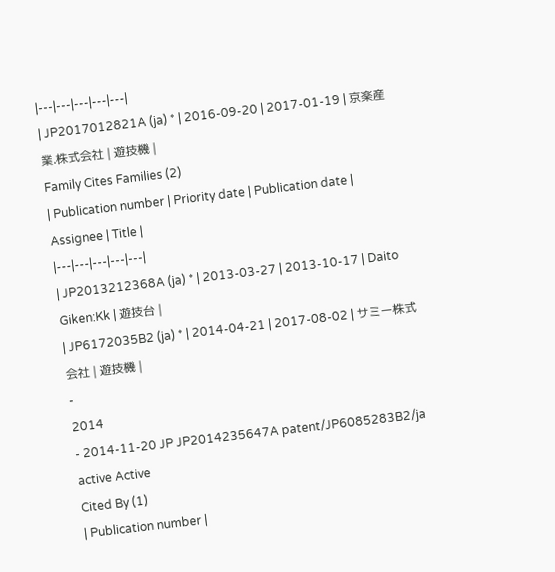|---|---|---|---|---|
| JP2017012821A (ja) * | 2016-09-20 | 2017-01-19 | 京楽産業.株式会社 | 遊技機 |
Family Cites Families (2)
| Publication number | Priority date | Publication date | Assignee | Title |
|---|---|---|---|---|
| JP2013212368A (ja) * | 2013-03-27 | 2013-10-17 | Daito Giken:Kk | 遊技台 |
| JP6172035B2 (ja) * | 2014-04-21 | 2017-08-02 | サミー株式会社 | 遊技機 |
-
2014
- 2014-11-20 JP JP2014235647A patent/JP6085283B2/ja active Active
Cited By (1)
| Publication number |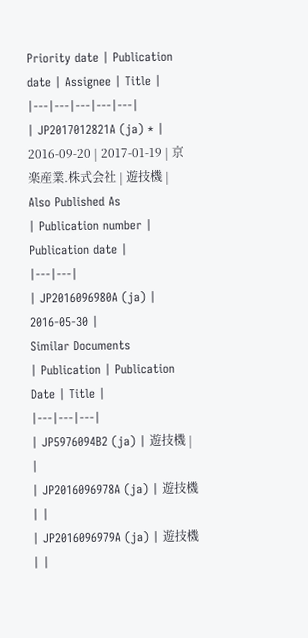Priority date | Publication date | Assignee | Title |
|---|---|---|---|---|
| JP2017012821A (ja) * | 2016-09-20 | 2017-01-19 | 京楽産業.株式会社 | 遊技機 |
Also Published As
| Publication number | Publication date |
|---|---|
| JP2016096980A (ja) | 2016-05-30 |
Similar Documents
| Publication | Publication Date | Title |
|---|---|---|
| JP5976094B2 (ja) | 遊技機 | |
| JP2016096978A (ja) | 遊技機 | |
| JP2016096979A (ja) | 遊技機 | |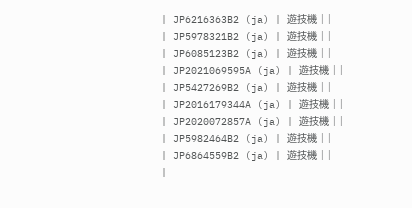| JP6216363B2 (ja) | 遊技機 | |
| JP5978321B2 (ja) | 遊技機 | |
| JP6085123B2 (ja) | 遊技機 | |
| JP2021069595A (ja) | 遊技機 | |
| JP5427269B2 (ja) | 遊技機 | |
| JP2016179344A (ja) | 遊技機 | |
| JP2020072857A (ja) | 遊技機 | |
| JP5982464B2 (ja) | 遊技機 | |
| JP6864559B2 (ja) | 遊技機 | |
|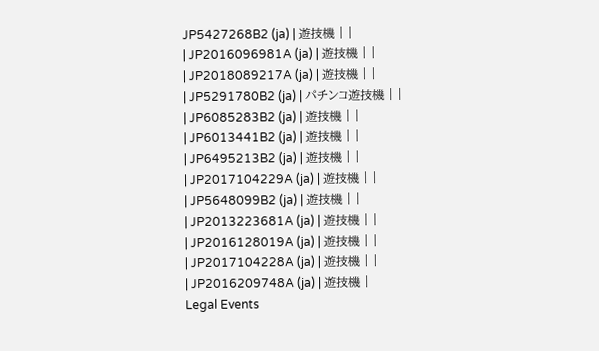JP5427268B2 (ja) | 遊技機 | |
| JP2016096981A (ja) | 遊技機 | |
| JP2018089217A (ja) | 遊技機 | |
| JP5291780B2 (ja) | パチンコ遊技機 | |
| JP6085283B2 (ja) | 遊技機 | |
| JP6013441B2 (ja) | 遊技機 | |
| JP6495213B2 (ja) | 遊技機 | |
| JP2017104229A (ja) | 遊技機 | |
| JP5648099B2 (ja) | 遊技機 | |
| JP2013223681A (ja) | 遊技機 | |
| JP2016128019A (ja) | 遊技機 | |
| JP2017104228A (ja) | 遊技機 | |
| JP2016209748A (ja) | 遊技機 |
Legal Events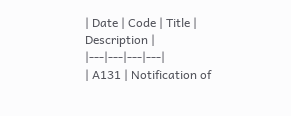| Date | Code | Title | Description |
|---|---|---|---|
| A131 | Notification of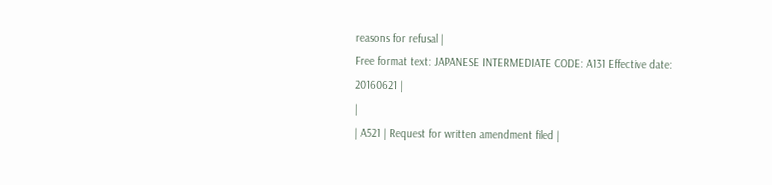reasons for refusal |
Free format text: JAPANESE INTERMEDIATE CODE: A131 Effective date: 20160621 |
|
| A521 | Request for written amendment filed |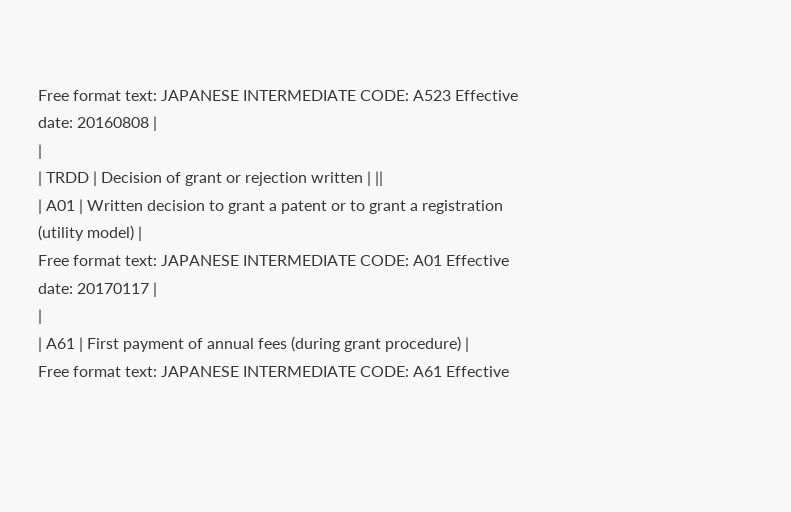Free format text: JAPANESE INTERMEDIATE CODE: A523 Effective date: 20160808 |
|
| TRDD | Decision of grant or rejection written | ||
| A01 | Written decision to grant a patent or to grant a registration (utility model) |
Free format text: JAPANESE INTERMEDIATE CODE: A01 Effective date: 20170117 |
|
| A61 | First payment of annual fees (during grant procedure) |
Free format text: JAPANESE INTERMEDIATE CODE: A61 Effective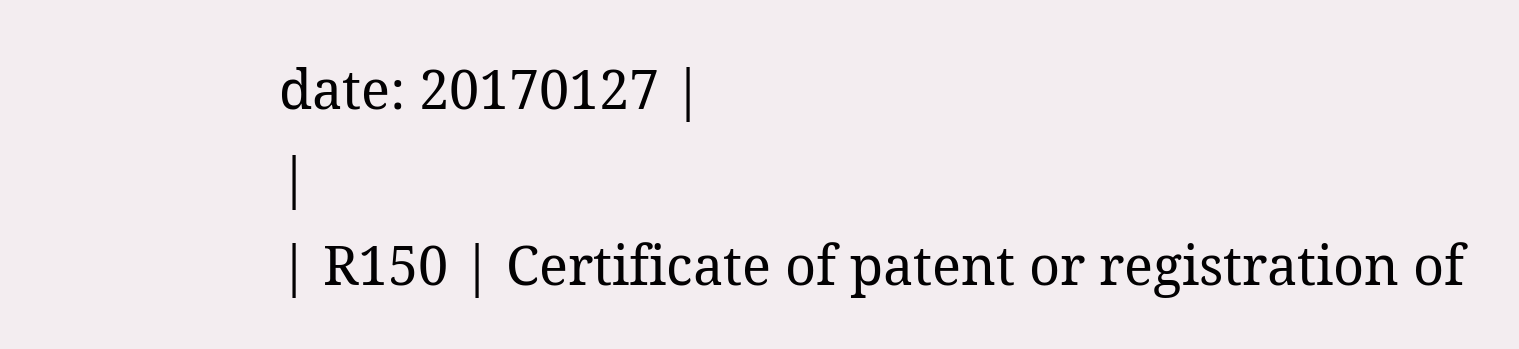date: 20170127 |
|
| R150 | Certificate of patent or registration of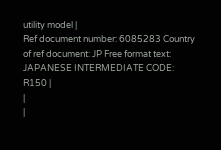utility model |
Ref document number: 6085283 Country of ref document: JP Free format text: JAPANESE INTERMEDIATE CODE: R150 |
|
|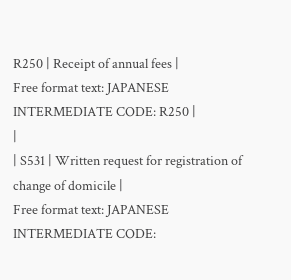R250 | Receipt of annual fees |
Free format text: JAPANESE INTERMEDIATE CODE: R250 |
|
| S531 | Written request for registration of change of domicile |
Free format text: JAPANESE INTERMEDIATE CODE: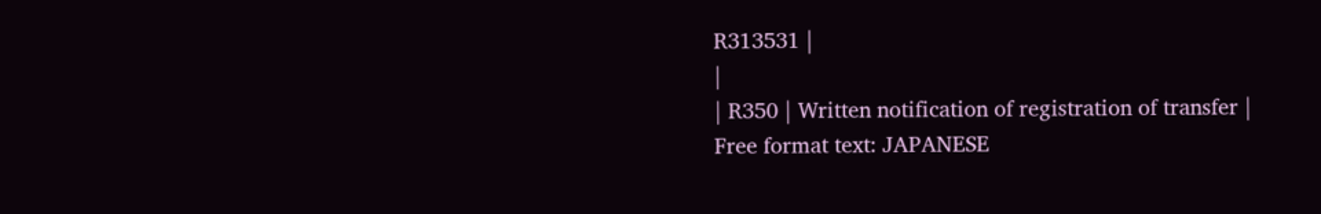R313531 |
|
| R350 | Written notification of registration of transfer |
Free format text: JAPANESE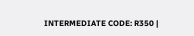INTERMEDIATE CODE: R350 |